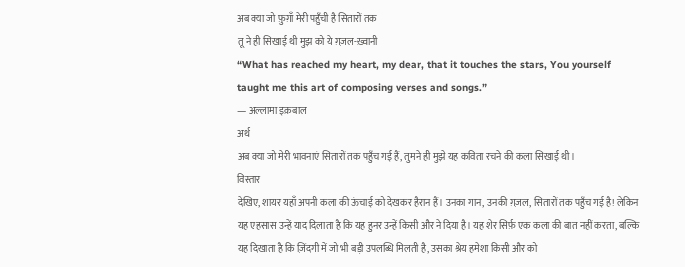अब क्या जो फ़ुग़ाँ मेरी पहुँची है सितारों तक
तू ने ही सिखाई थी मुझ को ये ग़ज़ल-ख़्वानी
“What has reached my heart, my dear, that it touches the stars, You yourself taught me this art of composing verses and songs.”
— अल्लामा इक़बाल
अर्थ
अब क्या जो मेरी भावनाएं सितारों तक पहुँच गई हैं, तुमने ही मुझे यह कविता रचने की कला सिखाई थी।
विस्तार
देखिए, शायर यहाँ अपनी कला की ऊंचाई को देखकर हैरान हैं। उनका गान, उनकी ग़ज़ल, सितारों तक पहुँच गई है! लेकिन यह एहसास उन्हें याद दिलाता है कि यह हुनर उन्हें किसी और ने दिया है। यह शेर सिर्फ़ एक कला की बात नहीं करता, बल्कि यह दिखाता है कि ज़िंदगी में जो भी बड़ी उपलब्धि मिलती है, उसका श्रेय हमेशा किसी और को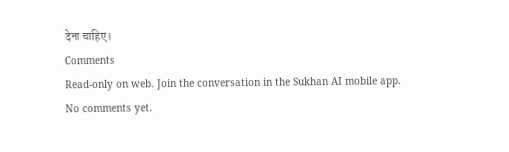देना चाहिए।
Comments
Read-only on web. Join the conversation in the Sukhan AI mobile app.
No comments yet.